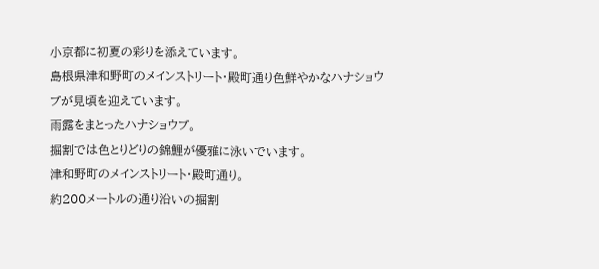小京都に初夏の彩りを添えています。
島根県津和野町のメインストリート・殿町通り色鮮やかなハナショウブが見頃を迎えています。
雨露をまとったハナショウブ。
掘割では色とりどりの錦鯉が優雅に泳いでいます。
津和野町のメインストリート・殿町通り。
約200メートルの通り沿いの掘割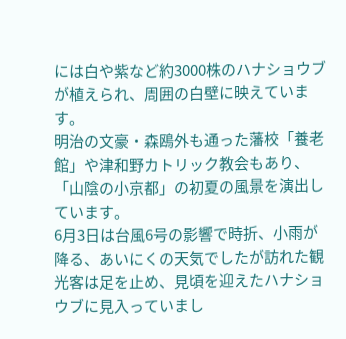には白や紫など約3000株のハナショウブが植えられ、周囲の白壁に映えています。
明治の文豪・森鴎外も通った藩校「養老館」や津和野カトリック教会もあり、「山陰の小京都」の初夏の風景を演出しています。
6月3日は台風6号の影響で時折、小雨が降る、あいにくの天気でしたが訪れた観光客は足を止め、見頃を迎えたハナショウブに見入っていまし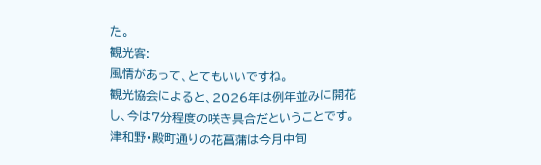た。
観光客:
風情があって、とてもいいですね。
観光協会によると、2026年は例年並みに開花し、今は7分程度の咲き具合だということです。
津和野・殿町通りの花菖蒲は今月中旬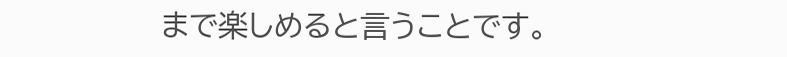まで楽しめると言うことです。